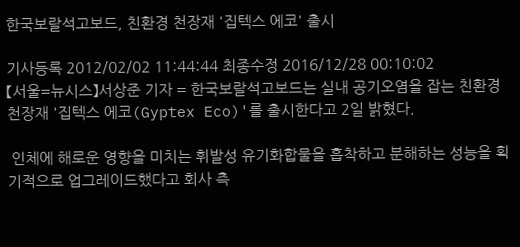한국보랄석고보드, 친환경 천장재 '집텍스 에코' 출시

기사등록 2012/02/02 11:44:44 최종수정 2016/12/28 00:10:02
【서울=뉴시스】서상준 기자 = 한국보랄석고보드는 실내 공기오염을 잡는 친환경 천장재 '집텍스 에코(Gyptex Eco)'를 출시한다고 2일 밝혔다.

 인체에 해로운 영향을 미치는 휘발성 유기화합물을 흡착하고 분해하는 성능을 획기적으로 업그레이드했다고 회사 측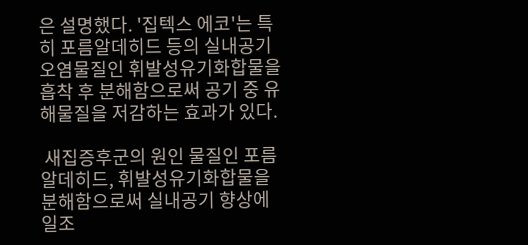은 설명했다. '집텍스 에코'는 특히 포름알데히드 등의 실내공기 오염물질인 휘발성유기화합물을 흡착 후 분해함으로써 공기 중 유해물질을 저감하는 효과가 있다.

 새집증후군의 원인 물질인 포름알데히드, 휘발성유기화합물을 분해함으로써 실내공기 향상에 일조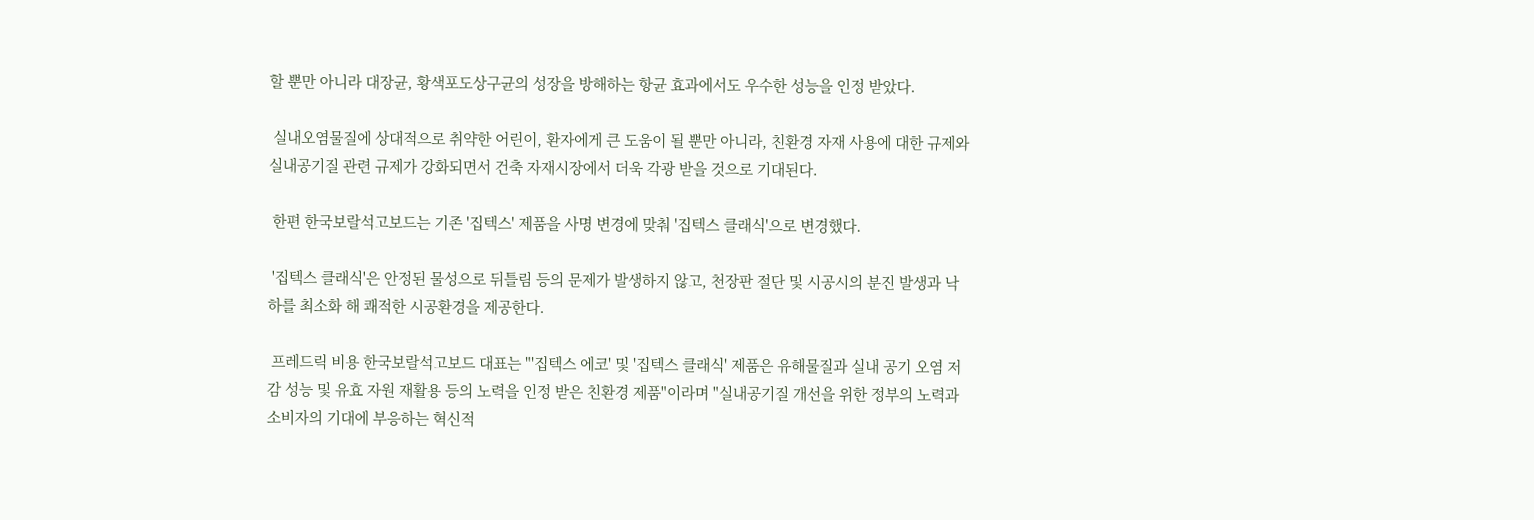할 뿐만 아니라 대장균, 황색포도상구균의 성장을 방해하는 항균 효과에서도 우수한 성능을 인정 받았다.

 실내오염물질에 상대적으로 취약한 어린이, 환자에게 큰 도움이 될 뿐만 아니라, 친환경 자재 사용에 대한 규제와 실내공기질 관련 규제가 강화되면서 건축 자재시장에서 더욱 각광 받을 것으로 기대된다.

 한편 한국보랄석고보드는 기존 '집텍스' 제품을 사명 변경에 맞춰 '집텍스 클래식'으로 변경했다.

 '집텍스 클래식'은 안정된 물성으로 뒤틀림 등의 문제가 발생하지 않고, 천장판 절단 및 시공시의 분진 발생과 낙하를 최소화 해 쾌적한 시공환경을 제공한다.

 프레드릭 비용 한국보랄석고보드 대표는 "'집텍스 에코' 및 '집텍스 클래식' 제품은 유해물질과 실내 공기 오염 저감 성능 및 유효 자원 재활용 등의 노력을 인정 받은 친환경 제품"이라며 "실내공기질 개선을 위한 정부의 노력과 소비자의 기대에 부응하는 혁신적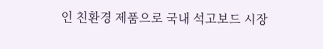인 친환경 제품으로 국내 석고보드 시장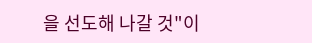을 선도해 나갈 것"이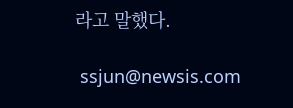라고 말했다.

 ssjun@newsis.com